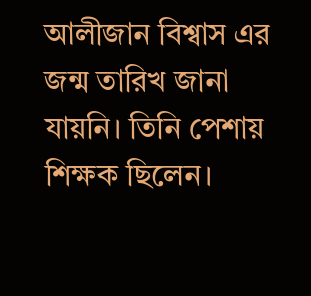আলীজান বিশ্বাস এর জন্ম তারিখ জানা যায়নি। তিনি পেশায় শিক্ষক ছিলেন।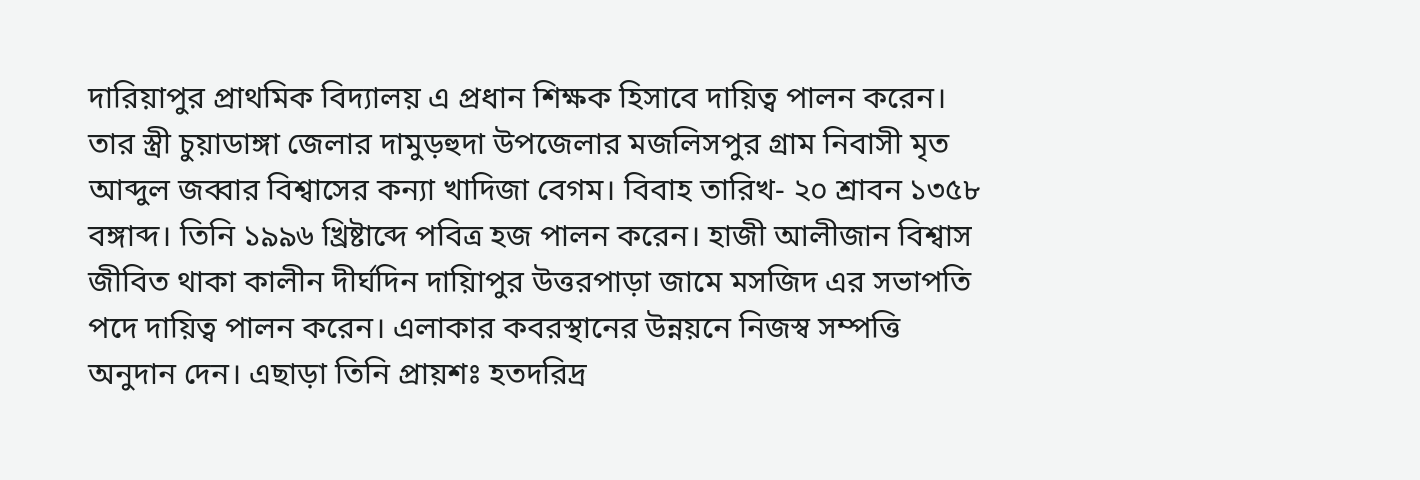দারিয়াপুর প্রাথমিক বিদ্যালয় এ প্রধান শিক্ষক হিসাবে দায়িত্ব পালন করেন। তার স্ত্রী চুয়াডাঙ্গা জেলার দামুড়হুদা উপজেলার মজলিসপুর গ্রাম নিবাসী মৃত আব্দুল জব্বার বিশ্বাসের কন্যা খাদিজা বেগম। বিবাহ তারিখ- ২০ শ্রাবন ১৩৫৮ বঙ্গাব্দ। তিনি ১৯৯৬ খ্রিষ্টাব্দে পবিত্র হজ পালন করেন। হাজী আলীজান বিশ্বাস জীবিত থাকা কালীন দীর্ঘদিন দায়িাপুর উত্তরপাড়া জামে মসজিদ এর সভাপতি পদে দায়িত্ব পালন করেন। এলাকার কবরস্থানের উন্নয়নে নিজস্ব সম্পত্তি অনুদান দেন। এছাড়া তিনি প্রায়শঃ হতদরিদ্র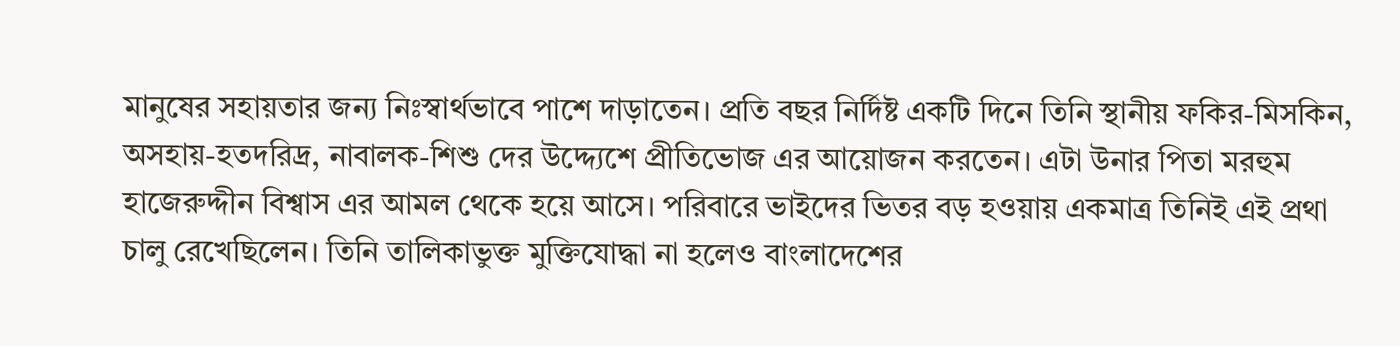মানুষের সহায়তার জন্য নিঃস্বার্থভাবে পাশে দাড়াতেন। প্রতি বছর নির্দিষ্ট একটি দিনে তিনি স্থানীয় ফকির-মিসকিন, অসহায়-হতদরিদ্র, নাবালক-শিশু দের উদ্দ্যেশে প্রীতিভোজ এর আয়োজন করতেন। এটা উনার পিতা মরহুম হাজেরুদ্দীন বিশ্বাস এর আমল থেকে হয়ে আসে। পরিবারে ভাইদের ভিতর বড় হওয়ায় একমাত্র তিনিই এই প্রথা চালু রেখেছিলেন। তিনি তালিকাভুক্ত মুক্তিযোদ্ধা না হলেও বাংলাদেশের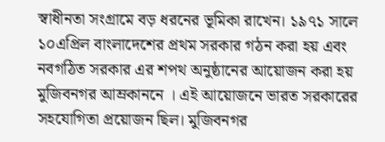স্বাধীনতা সংগ্রামে বড় ধরনের ভূমিকা রাখেন। ১৯৭১ সালে ১০এপ্রিল বাংলাদেশের প্রথম সরকার গঠন করা হয় এবং নবগঠিত সরকার এর শপথ অনুষ্ঠানের আয়োজন করা হয় মুজিবনগর আম্রকাননে । এই আয়োজনে ভারত সরকারের সহযোগিতা প্রয়োজন ছিল। মুজিবনগর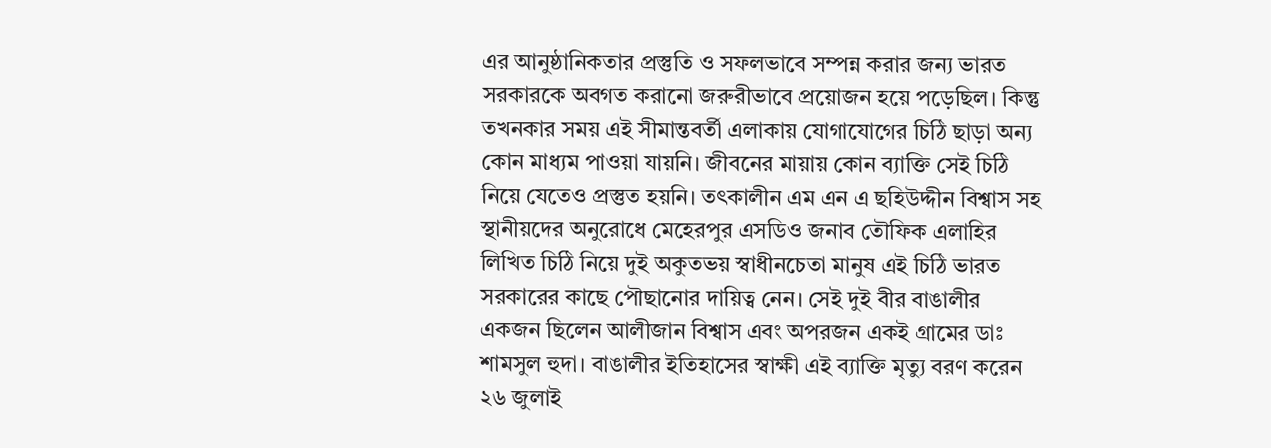এর আনুষ্ঠানিকতার প্রস্তুতি ও সফলভাবে সম্পন্ন করার জন্য ভারত সরকারকে অবগত করানো জরুরীভাবে প্রয়োজন হয়ে পড়েছিল। কিন্তু তখনকার সময় এই সীমান্তবর্তী এলাকায় যোগাযোগের চিঠি ছাড়া অন্য কোন মাধ্যম পাওয়া যায়নি। জীবনের মায়ায় কোন ব্যাক্তি সেই চিঠি নিয়ে যেতেও প্রস্তুত হয়নি। তৎকালীন এম এন এ ছহিউদ্দীন বিশ্বাস সহ স্থানীয়দের অনুরোধে মেহেরপুর এসডিও জনাব তৌফিক এলাহির লিখিত চিঠি নিয়ে দুই অকুতভয় স্বাধীনচেতা মানুষ এই চিঠি ভারত সরকারের কাছে পৌছানোর দায়িত্ব নেন। সেই দুই বীর বাঙালীর একজন ছিলেন আলীজান বিশ্বাস এবং অপরজন একই গ্রামের ডাঃ শামসুল হুদা। বাঙালীর ইতিহাসের স্বাক্ষী এই ব্যাক্তি মৃত্যু বরণ করেন ২৬ জুলাই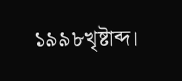১৯৯৮খৃষ্টাব্দ।